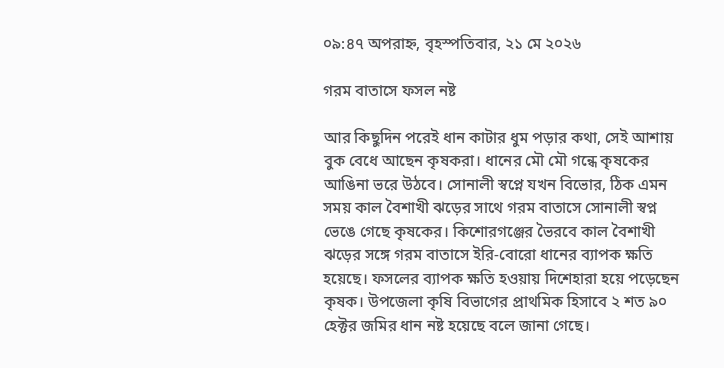০৯:৪৭ অপরাহ্ন, বৃহস্পতিবার, ২১ মে ২০২৬

গরম বাতাসে ফসল নষ্ট

আর কিছুদিন পরেই ধান কাটার ধুম পড়ার কথা, সেই আশায় বুক বেধে আছেন কৃষকরা। ধানের মৌ মৌ গন্ধে কৃষকের আঙিনা ভরে উঠবে। সোনালী স্বপ্নে যখন বিভোর, ঠিক এমন সময় কাল বৈশাখী ঝড়ের সাথে গরম বাতাসে সোনালী স্বপ্ন ভেঙে গেছে কৃষকের। কিশোরগঞ্জের ভৈরবে কাল বৈশাখী ঝড়ের সঙ্গে গরম বাতাসে ইরি-বোরো ধানের ব্যাপক ক্ষতি হয়েছে। ফসলের ব্যাপক ক্ষতি হওয়ায় দিশেহারা হয়ে পড়েছেন কৃষক। উপজেলা কৃষি বিভাগের প্রাথমিক হিসাবে ২ শত ৯০ হেক্টর জমির ধান নষ্ট হয়েছে বলে জানা গেছে।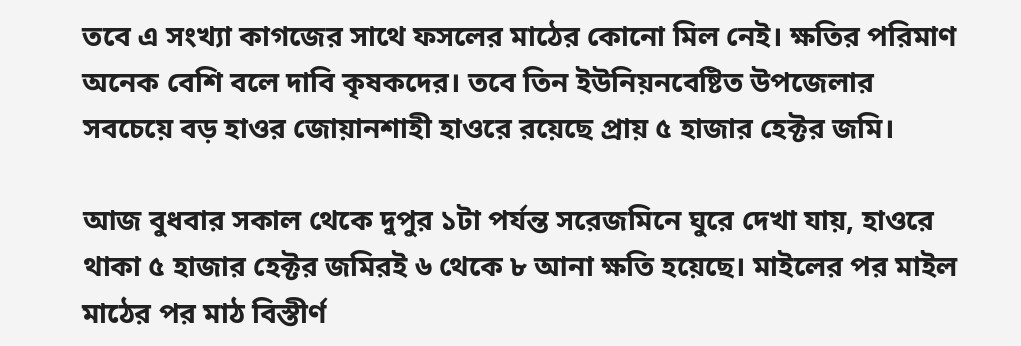তবে এ সংখ্যা কাগজের সাথে ফসলের মাঠের কোনো মিল নেই। ক্ষতির পরিমাণ অনেক বেশি বলে দাবি কৃষকদের। তবে তিন ইউনিয়নবেষ্টিত উপজেলার সবচেয়ে বড় হাওর জোয়ানশাহী হাওরে রয়েছে প্রায় ৫ হাজার হেক্টর জমি।

আজ বুধবার সকাল থেকে দুপুর ১টা পর্যন্ত সরেজমিনে ঘুরে দেখা যায়, হাওরে থাকা ৫ হাজার হেক্টর জমিরই ৬ থেকে ৮ আনা ক্ষতি হয়েছে। মাইলের পর মাইল মাঠের পর মাঠ বিস্তীর্ণ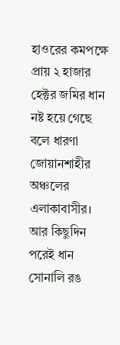হাওরের কমপক্ষে প্রায় ২ হাজার হেক্টর জমির ধান নষ্ট হয়ে গেছে বলে ধারণা জোয়ানশাহীর অঞ্চলের এলাকাবাসীর। আর কিছুদিন পরেই ধান সোনালি রঙ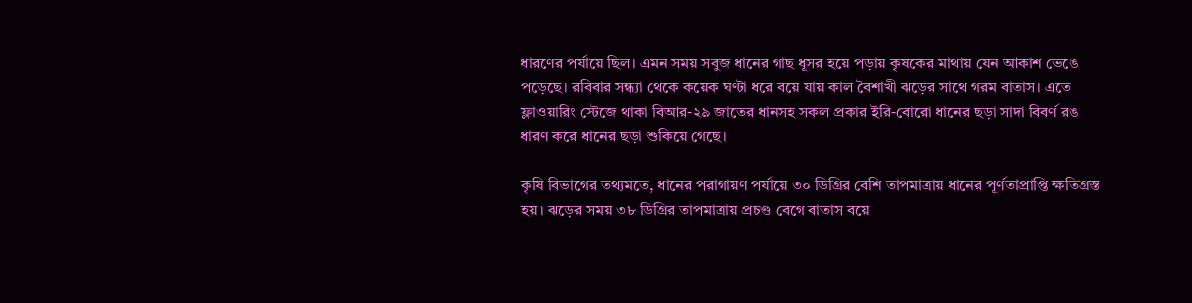ধারণের পর্যায়ে ছিল। এমন সময় সবুজ ধানের গাছ ধূসর হয়ে পড়ায় কৃষকের মাথায় যেন আকাশ ভেঙে পড়েছে। রবিবার সন্ধ্যা থেকে কয়েক ঘণ্টা ধরে বয়ে যায় কাল বৈশাখী ঝড়ের সাথে গরম বাতাস। এতে ফ্লাওয়ারিং স্টেজে থাকা বিআর-২৯ জাতের ধানসহ সকল প্রকার ইরি-বোরো ধানের ছড়া সাদা বিবর্ণ রঙ ধারণ করে ধানের ছড়া শুকিয়ে গেছে।

কৃষি বিভাগের তথ্যমতে, ধানের পরাগায়ণ পর্যায়ে ৩০ ডিগ্রির বেশি তাপমাত্রায় ধানের পূর্ণতাপ্রাপ্তি ক্ষতিগ্রস্ত হয়। ঝড়ের সময় ৩৮ ডিগ্রির তাপমাত্রায় প্রচণ্ড বেগে বাতাস বয়ে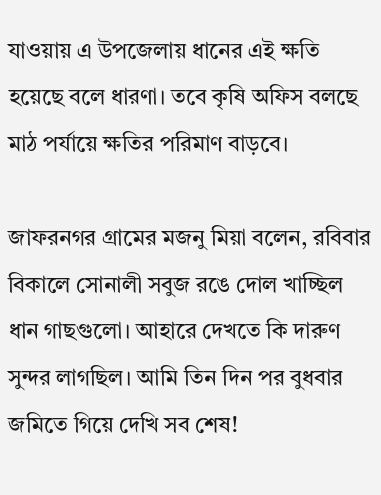যাওয়ায় এ উপজেলায় ধানের এই ক্ষতি হয়েছে বলে ধারণা। তবে কৃষি অফিস বলছে মাঠ পর্যায়ে ক্ষতির পরিমাণ বাড়বে।

জাফরনগর গ্রামের মজনু মিয়া বলেন, রবিবার বিকালে সোনালী সবুজ রঙে দোল খাচ্ছিল ধান গাছগুলো। আহারে দেখতে কি দারুণ সুন্দর লাগছিল। আমি তিন দিন পর বুধবার জমিতে গিয়ে দেখি সব শেষ!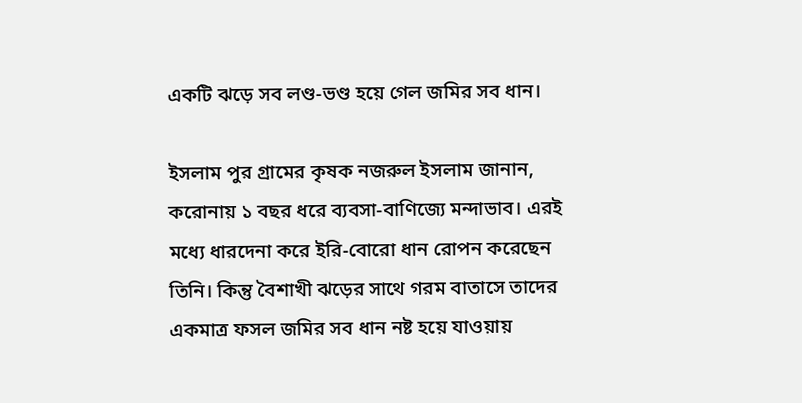একটি ঝড়ে সব লণ্ড-ভণ্ড হয়ে গেল জমির সব ধান।

ইসলাম পুর গ্রামের কৃষক নজরুল ইসলাম জানান, করোনায় ১ বছর ধরে ব্যবসা-বাণিজ্যে মন্দাভাব। এরই মধ্যে ধারদেনা করে ইরি-বোরো ধান রোপন করেছেন তিনি। কিন্তু বৈশাখী ঝড়ের সাথে গরম বাতাসে তাদের একমাত্র ফসল জমির সব ধান নষ্ট হয়ে যাওয়ায়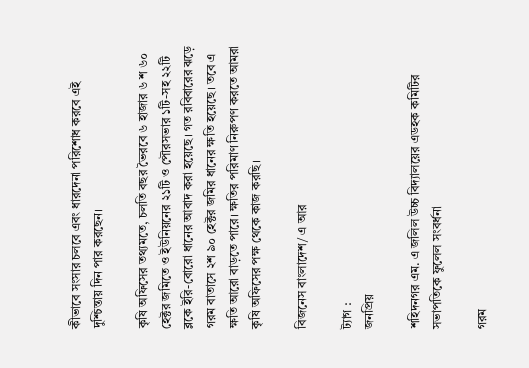কীভাবে সংসার চলবে এবং ধারদেনা পরিশোধ করবে এই দুশ্চিন্তায় দিন পার করছেন।

কৃষি অফিসের তথ্যমতে, চলতি বছর ভৈরবে ৬ হাজার ৬ শ ৬০ হেক্টর জমিতে ও ইউনিয়নের ২১টি ও পৌরসভার ১টি-সহ ২২টি ব্লকে ইরি-বোরো ধানের আবাদ করা হয়েছে। গত রবিবারের ঝড়ে গরম বাতাসে ২শ ৯০ হেক্টর জমির ধানের ক্ষতি হয়েছে। তবে এ ক্ষতি আরো বাড়তে পারে। ক্ষতির পরিমাণ নিরুপণ করতে আমরা কৃষি অফিসের পক্ষ থেকে কাজ করছি।

বিজনেস বাংলাদেশ/ এ আর

ট্যাগ :
জনপ্রিয়

শহিদনগর এম. এ জলিল উচ্চ বিদ্যালয়ের এডহক কমিটির সভাপতিকে ফুলেল সংবর্ধনা

গরম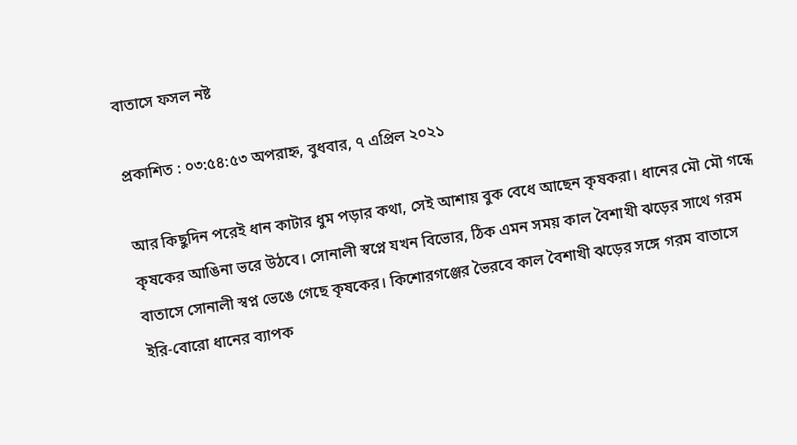বাতাসে ফসল নষ্ট

প্রকাশিত : ০৩:৫৪:৫৩ অপরাহ্ন, বুধবার, ৭ এপ্রিল ২০২১

আর কিছুদিন পরেই ধান কাটার ধুম পড়ার কথা, সেই আশায় বুক বেধে আছেন কৃষকরা। ধানের মৌ মৌ গন্ধে কৃষকের আঙিনা ভরে উঠবে। সোনালী স্বপ্নে যখন বিভোর, ঠিক এমন সময় কাল বৈশাখী ঝড়ের সাথে গরম বাতাসে সোনালী স্বপ্ন ভেঙে গেছে কৃষকের। কিশোরগঞ্জের ভৈরবে কাল বৈশাখী ঝড়ের সঙ্গে গরম বাতাসে ইরি-বোরো ধানের ব্যাপক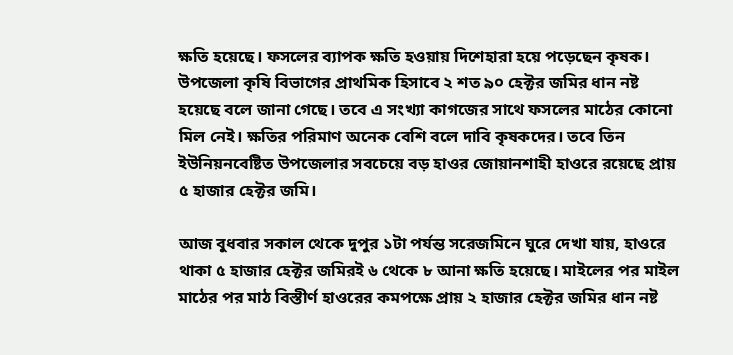ক্ষতি হয়েছে। ফসলের ব্যাপক ক্ষতি হওয়ায় দিশেহারা হয়ে পড়েছেন কৃষক। উপজেলা কৃষি বিভাগের প্রাথমিক হিসাবে ২ শত ৯০ হেক্টর জমির ধান নষ্ট হয়েছে বলে জানা গেছে। তবে এ সংখ্যা কাগজের সাথে ফসলের মাঠের কোনো মিল নেই। ক্ষতির পরিমাণ অনেক বেশি বলে দাবি কৃষকদের। তবে তিন ইউনিয়নবেষ্টিত উপজেলার সবচেয়ে বড় হাওর জোয়ানশাহী হাওরে রয়েছে প্রায় ৫ হাজার হেক্টর জমি।

আজ বুধবার সকাল থেকে দুপুর ১টা পর্যন্ত সরেজমিনে ঘুরে দেখা যায়, হাওরে থাকা ৫ হাজার হেক্টর জমিরই ৬ থেকে ৮ আনা ক্ষতি হয়েছে। মাইলের পর মাইল মাঠের পর মাঠ বিস্তীর্ণ হাওরের কমপক্ষে প্রায় ২ হাজার হেক্টর জমির ধান নষ্ট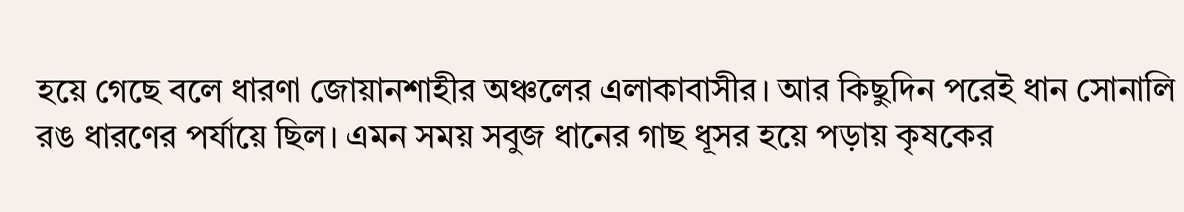হয়ে গেছে বলে ধারণা জোয়ানশাহীর অঞ্চলের এলাকাবাসীর। আর কিছুদিন পরেই ধান সোনালি রঙ ধারণের পর্যায়ে ছিল। এমন সময় সবুজ ধানের গাছ ধূসর হয়ে পড়ায় কৃষকের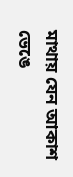মাথায় যেন আকাশ ভেঙে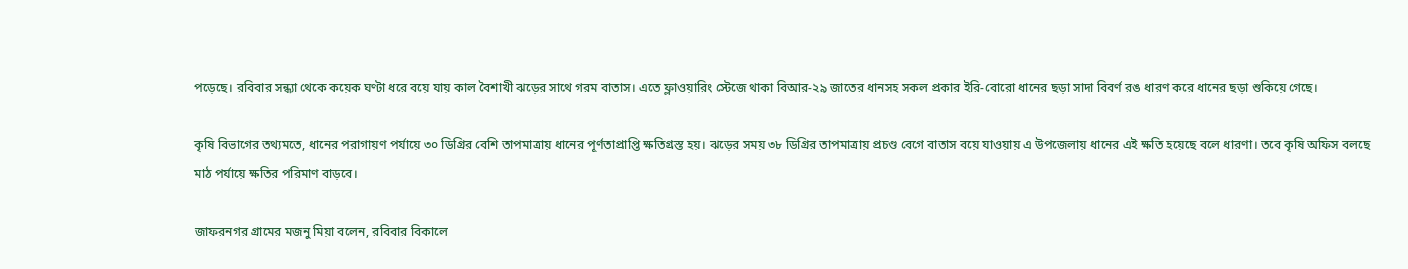পড়েছে। রবিবার সন্ধ্যা থেকে কয়েক ঘণ্টা ধরে বয়ে যায় কাল বৈশাখী ঝড়ের সাথে গরম বাতাস। এতে ফ্লাওয়ারিং স্টেজে থাকা বিআর-২৯ জাতের ধানসহ সকল প্রকার ইরি-বোরো ধানের ছড়া সাদা বিবর্ণ রঙ ধারণ করে ধানের ছড়া শুকিয়ে গেছে।

কৃষি বিভাগের তথ্যমতে, ধানের পরাগায়ণ পর্যায়ে ৩০ ডিগ্রির বেশি তাপমাত্রায় ধানের পূর্ণতাপ্রাপ্তি ক্ষতিগ্রস্ত হয়। ঝড়ের সময় ৩৮ ডিগ্রির তাপমাত্রায় প্রচণ্ড বেগে বাতাস বয়ে যাওয়ায় এ উপজেলায় ধানের এই ক্ষতি হয়েছে বলে ধারণা। তবে কৃষি অফিস বলছে মাঠ পর্যায়ে ক্ষতির পরিমাণ বাড়বে।

জাফরনগর গ্রামের মজনু মিয়া বলেন, রবিবার বিকালে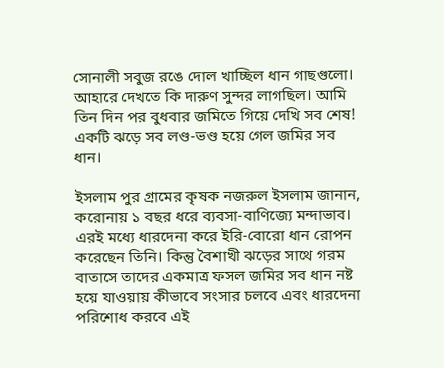সোনালী সবুজ রঙে দোল খাচ্ছিল ধান গাছগুলো। আহারে দেখতে কি দারুণ সুন্দর লাগছিল। আমি তিন দিন পর বুধবার জমিতে গিয়ে দেখি সব শেষ! একটি ঝড়ে সব লণ্ড-ভণ্ড হয়ে গেল জমির সব ধান।

ইসলাম পুর গ্রামের কৃষক নজরুল ইসলাম জানান, করোনায় ১ বছর ধরে ব্যবসা-বাণিজ্যে মন্দাভাব। এরই মধ্যে ধারদেনা করে ইরি-বোরো ধান রোপন করেছেন তিনি। কিন্তু বৈশাখী ঝড়ের সাথে গরম বাতাসে তাদের একমাত্র ফসল জমির সব ধান নষ্ট হয়ে যাওয়ায় কীভাবে সংসার চলবে এবং ধারদেনা পরিশোধ করবে এই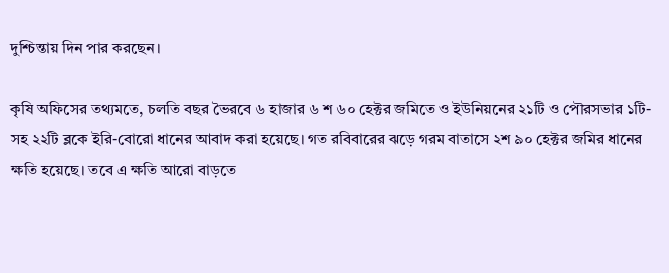দুশ্চিন্তায় দিন পার করছেন।

কৃষি অফিসের তথ্যমতে, চলতি বছর ভৈরবে ৬ হাজার ৬ শ ৬০ হেক্টর জমিতে ও ইউনিয়নের ২১টি ও পৌরসভার ১টি-সহ ২২টি ব্লকে ইরি-বোরো ধানের আবাদ করা হয়েছে। গত রবিবারের ঝড়ে গরম বাতাসে ২শ ৯০ হেক্টর জমির ধানের ক্ষতি হয়েছে। তবে এ ক্ষতি আরো বাড়তে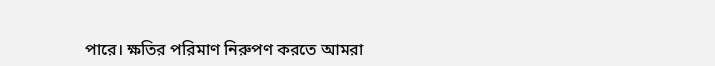পারে। ক্ষতির পরিমাণ নিরুপণ করতে আমরা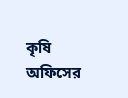কৃষি অফিসের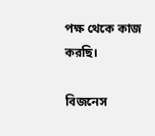পক্ষ থেকে কাজ করছি।

বিজনেস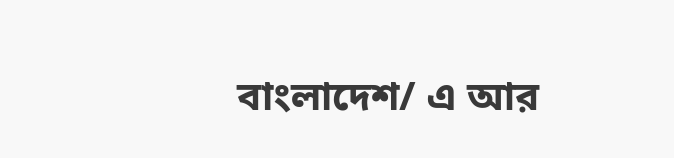বাংলাদেশ/ এ আর